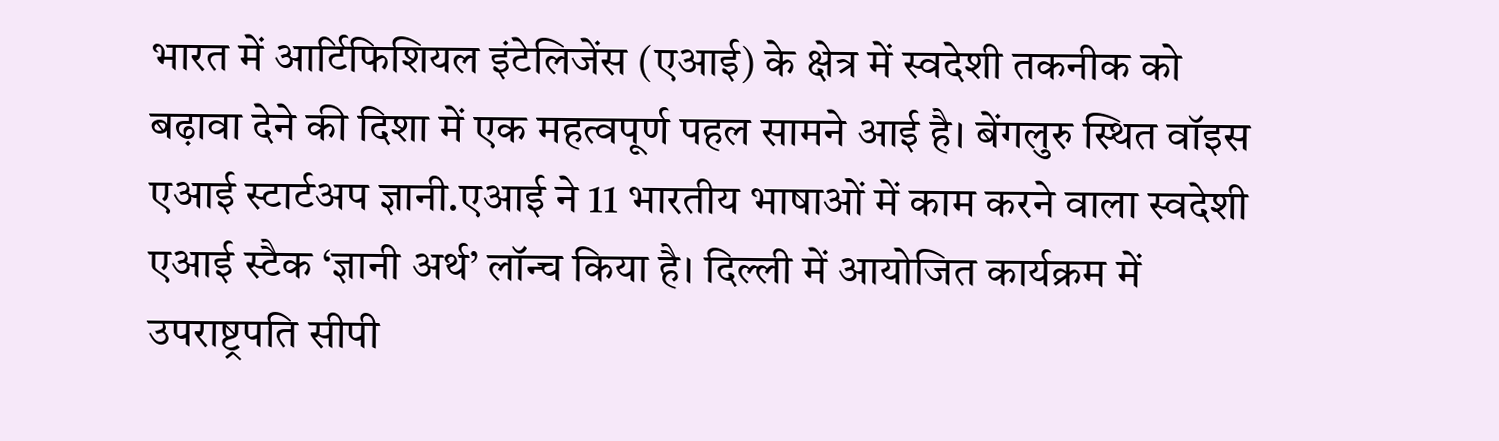भारत में आर्टिफिशियल इंटेलिजेंस (एआई) के क्षेत्र में स्वदेशी तकनीक को बढ़ावा देने की दिशा में एक महत्वपूर्ण पहल सामने आई है। बेंगलुरु स्थित वॉइस एआई स्टार्टअप ज्ञानी.एआई ने 11 भारतीय भाषाओं में काम करने वाला स्वदेशी एआई स्टैक ‘ज्ञानी अर्थ’ लॉन्च किया है। दिल्ली में आयोजित कार्यक्रम में उपराष्ट्रपति सीपी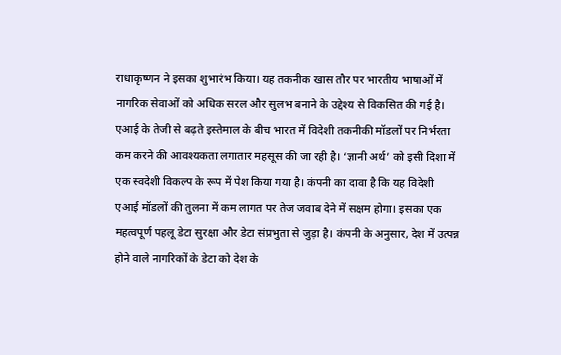राधाकृष्णन ने इसका शुभारंभ किया। यह तकनीक खास तौर पर भारतीय भाषाओं में नागरिक सेवाओं को अधिक सरल और सुलभ बनाने के उद्देश्य से विकसित की गई है।
एआई के तेजी से बढ़ते इस्तेमाल के बीच भारत में विदेशी तकनीकी मॉडलों पर निर्भरता कम करने की आवश्यकता लगातार महसूस की जा रही है। ‘ज्ञानी अर्थ’ को इसी दिशा में एक स्वदेशी विकल्प के रूप में पेश किया गया है। कंपनी का दावा है कि यह विदेशी एआई मॉडलों की तुलना में कम लागत पर तेज जवाब देने में सक्षम होगा। इसका एक महत्वपूर्ण पहलू डेटा सुरक्षा और डेटा संप्रभुता से जुड़ा है। कंपनी के अनुसार, देश में उत्पन्न होने वाले नागरिकों के डेटा को देश के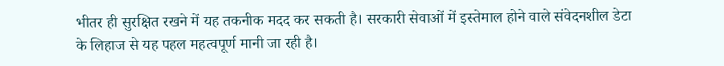भीतर ही सुरक्षित रखने में यह तकनीक मदद कर सकती है। सरकारी सेवाओं में इस्तेमाल होने वाले संवेदनशील डेटा के लिहाज से यह पहल महत्वपूर्ण मानी जा रही है।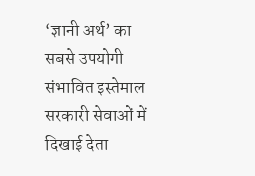‘ज्ञानी अर्थ’ का सबसे उपयोगी संभावित इस्तेमाल सरकारी सेवाओं में दिखाई देता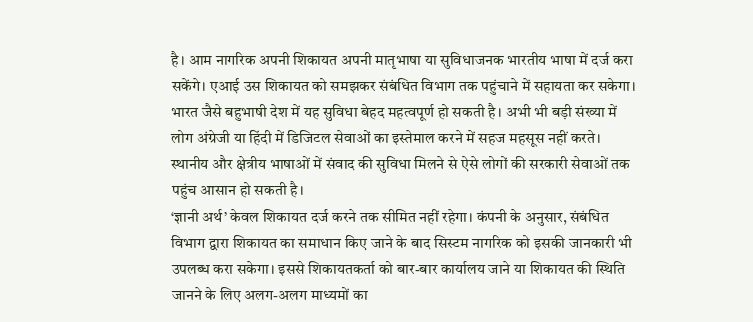है। आम नागरिक अपनी शिकायत अपनी मातृभाषा या सुविधाजनक भारतीय भाषा में दर्ज करा सकेंगे। एआई उस शिकायत को समझकर संबंधित विभाग तक पहुंचाने में सहायता कर सकेगा। भारत जैसे बहुभाषी देश में यह सुविधा बेहद महत्वपूर्ण हो सकती है। अभी भी बड़ी संख्या में लोग अंग्रेजी या हिंदी में डिजिटल सेवाओं का इस्तेमाल करने में सहज महसूस नहीं करते। स्थानीय और क्षेत्रीय भाषाओं में संवाद की सुविधा मिलने से ऐसे लोगों की सरकारी सेवाओं तक पहुंच आसान हो सकती है।
‘ज्ञानी अर्थ’ केवल शिकायत दर्ज करने तक सीमित नहीं रहेगा। कंपनी के अनुसार, संबंधित विभाग द्वारा शिकायत का समाधान किए जाने के बाद सिस्टम नागरिक को इसकी जानकारी भी उपलब्ध करा सकेगा। इससे शिकायतकर्ता को बार-बार कार्यालय जाने या शिकायत की स्थिति जानने के लिए अलग-अलग माध्यमों का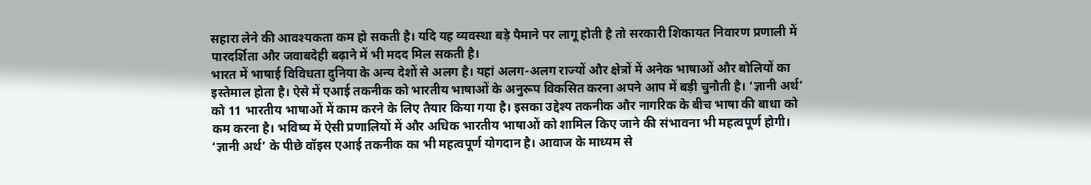सहारा लेने की आवश्यकता कम हो सकती है। यदि यह व्यवस्था बड़े पैमाने पर लागू होती है तो सरकारी शिकायत निवारण प्रणाली में पारदर्शिता और जवाबदेही बढ़ाने में भी मदद मिल सकती है।
भारत में भाषाई विविधता दुनिया के अन्य देशों से अलग है। यहां अलग-अलग राज्यों और क्षेत्रों में अनेक भाषाओं और बोलियों का इस्तेमाल होता है। ऐसे में एआई तकनीक को भारतीय भाषाओं के अनुरूप विकसित करना अपने आप में बड़ी चुनौती है। ‘ज्ञानी अर्थ’ को 11 भारतीय भाषाओं में काम करने के लिए तैयार किया गया है। इसका उद्देश्य तकनीक और नागरिक के बीच भाषा की बाधा को कम करना है। भविष्य में ऐसी प्रणालियों में और अधिक भारतीय भाषाओं को शामिल किए जाने की संभावना भी महत्वपूर्ण होगी।
‘ज्ञानी अर्थ’ के पीछे वॉइस एआई तकनीक का भी महत्वपूर्ण योगदान है। आवाज के माध्यम से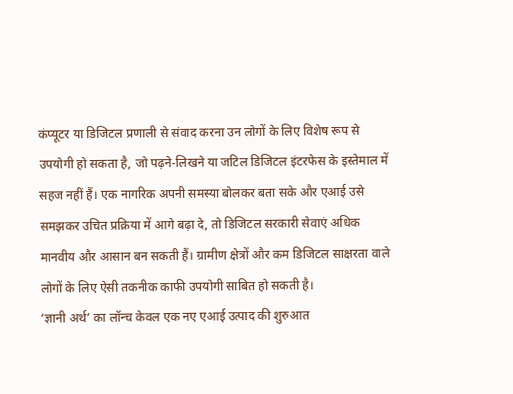कंप्यूटर या डिजिटल प्रणाली से संवाद करना उन लोगों के लिए विशेष रूप से उपयोगी हो सकता है, जो पढ़ने-लिखने या जटिल डिजिटल इंटरफेस के इस्तेमाल में सहज नहीं हैं। एक नागरिक अपनी समस्या बोलकर बता सके और एआई उसे समझकर उचित प्रक्रिया में आगे बढ़ा दे, तो डिजिटल सरकारी सेवाएं अधिक मानवीय और आसान बन सकती हैं। ग्रामीण क्षेत्रों और कम डिजिटल साक्षरता वाले लोगों के लिए ऐसी तकनीक काफी उपयोगी साबित हो सकती है।
‘ज्ञानी अर्थ’ का लॉन्च केवल एक नए एआई उत्पाद की शुरुआत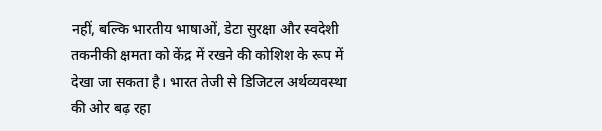नहीं, बल्कि भारतीय भाषाओं, डेटा सुरक्षा और स्वदेशी तकनीकी क्षमता को केंद्र में रखने की कोशिश के रूप में देखा जा सकता है। भारत तेजी से डिजिटल अर्थव्यवस्था की ओर बढ़ रहा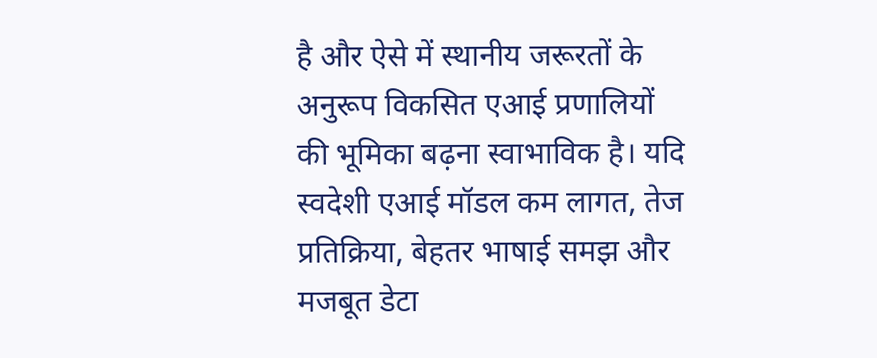है और ऐसे में स्थानीय जरूरतों के अनुरूप विकसित एआई प्रणालियों की भूमिका बढ़ना स्वाभाविक है। यदि स्वदेशी एआई मॉडल कम लागत, तेज प्रतिक्रिया, बेहतर भाषाई समझ और मजबूत डेटा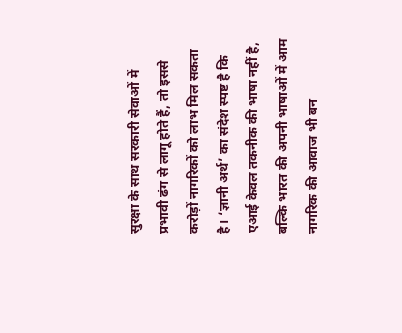सुरक्षा के साथ सरकारी सेवाओं में प्रभावी ढंग से लागू होते हैं, तो इससे करोड़ों नागरिकों को लाभ मिल सकता है। ‘ज्ञानी अर्थ’ का संदेश स्पष्ट है कि एआई केवल तकनीक की भाषा नहीं है, बल्कि भारत की अपनी भाषाओं में आम नागरिक की आवाज भी बन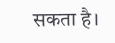सकता है।